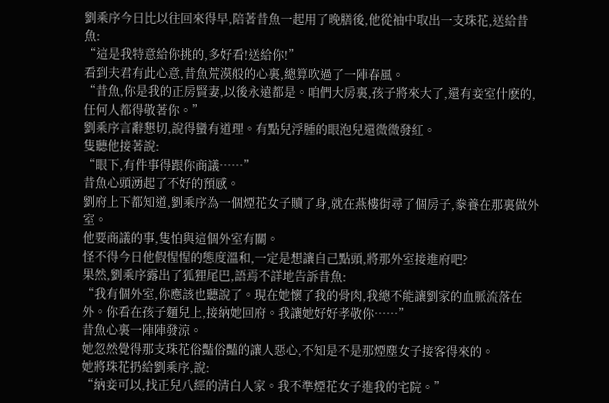劉乘序今日比以往回來得早,陪著昔魚一起用了晚膳後,他從袖中取出一支珠花,送給昔魚:
“這是我特意給你挑的,多好看!送給你!”
看到夫君有此心意,昔魚荒漠般的心裏,總算吹過了一陣春風。
“昔魚,你是我的正房賢妻,以後永遠都是。咱們大房裏,孩子將來大了,還有妾室什麽的,任何人都得敬著你。”
劉乘序言辭懇切,說得蠻有道理。有點兒浮腫的眼泡兒還微微發紅。
隻聽他接著說:
“眼下,有件事得跟你商議……”
昔魚心頭湧起了不好的預感。
劉府上下都知道,劉乘序為一個煙花女子贖了身,就在燕樓街尋了個房子,豢養在那裏做外室。
他要商議的事,隻怕與這個外室有關。
怪不得今日他假惺惺的態度溫和,一定是想讓自己點頭,將那外室接進府吧?
果然,劉乘序露出了狐狸尾巴,語焉不詳地告訴昔魚:
“我有個外室,你應該也聽說了。現在她懷了我的骨肉,我總不能讓劉家的血脈流落在外。你看在孩子麵兒上,接納她回府。我讓她好好孝敬你……”
昔魚心裏一陣陣發涼。
她忽然覺得那支珠花俗豔俗豔的讓人惡心,不知是不是那煙塵女子接客得來的。
她將珠花扔給劉乘序,說:
“納妾可以,找正兒八經的清白人家。我不準煙花女子進我的宅院。”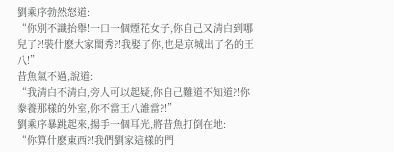劉乘序勃然怒道:
“你別不識抬舉!一口一個煙花女子,你自己又清白到哪兒了?!裝什麽大家閨秀?!我娶了你,也是京城出了名的王八!”
昔魚氣不過,說道:
“我清白不清白,旁人可以起疑,你自己難道不知道?!你豢養那樣的外室,你不當王八誰當?!”
劉乘序暴跳起來,揚手一個耳光,將昔魚打倒在地:
“你算什麽東西?!我們劉家這樣的門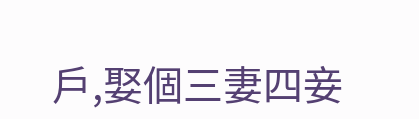戶,娶個三妻四妾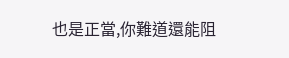也是正當,你難道還能阻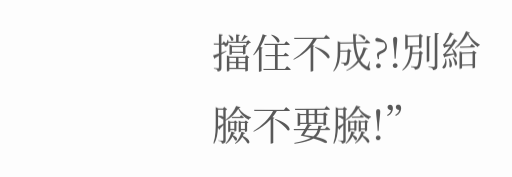擋住不成?!別給臉不要臉!”